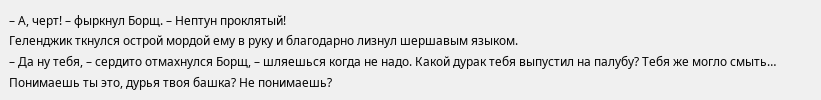– А, черт! – фыркнул Борщ. – Нептун проклятый!
Геленджик ткнулся острой мордой ему в руку и благодарно лизнул шершавым языком.
– Да ну тебя, – сердито отмахнулся Борщ, – шляешься когда не надо. Какой дурак тебя выпустил на палубу? Тебя же могло смыть… Понимаешь ты это, дурья твоя башка? Не понимаешь?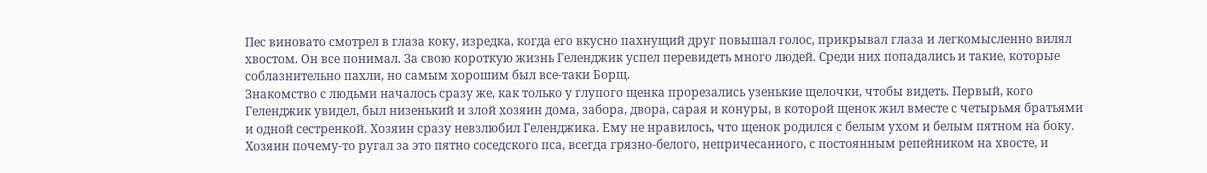Пес виновато смотрел в глаза коку, изредка, когда его вкусно пахнущий друг повышал голос, прикрывал глаза и легкомысленно вилял хвостом. Он все понимал. За свою короткую жизнь Геленджик успел перевидеть много людей. Среди них попадались и такие, которые соблазнительно пахли, но самым хорошим был все-таки Борщ.
Знакомство с людьми началось сразу же, как только у глупого щенка прорезались узенькие щелочки, чтобы видеть. Первый, кого Геленджик увидел, был низенький и злой хозяин дома, забора, двора, сарая и конуры, в которой щенок жил вместе с четырьмя братьями и одной сестренкой. Хозяин сразу невзлюбил Геленджика. Ему не нравилось, что щенок родился с белым ухом и белым пятном на боку. Хозяин почему-то ругал за это пятно соседского пса, всегда грязно-белого, непричесанного, с постоянным репейником на хвосте, и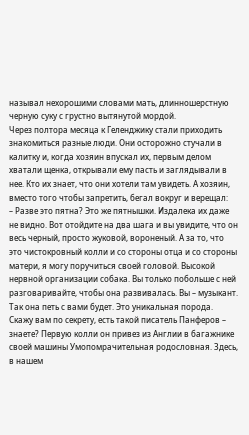называл нехорошими словами мать, длинношерстную черную суку с грустно вытянутой мордой.
Через полтора месяца к Геленджику стали приходить знакомиться разные люди. Они осторожно стучали в калитку и, когда хозяин впускал их, первым делом хватали щенка, открывали ему пасть и заглядывали в нее. Кто их знает, что они хотели там увидеть. А хозяин, вместо того чтобы запретить, бегал вокруг и верещал:
– Разве это пятна? Это же пятнышки. Издалека их даже не видно. Вот отойдите на два шага и вы увидите, что он весь черный, просто жуковой, вороненый. А за то, что это чистокровный колли и со стороны отца и со стороны матери, я могу поручиться своей головой. Высокой нервной организации собака. Вы только побольше с ней разговаривайте, чтобы она развивалась. Вы – музыкант. Так она петь с вами будет. Это уникальная порода. Скажу вам по секрету, есть такой писатель Панферов – знаете? Первую колли он привез из Англии в багажнике своей машины Умопомрачительная родословная. Здесь, в нашем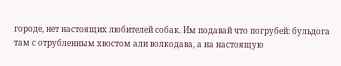городе, нет настоящих любителей собак. Им подавай что погрубей: бульдога там с отрубленным хвостом али волкодава, а на настоящую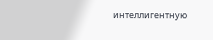интеллигентную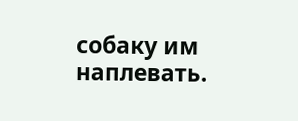собаку им наплевать.